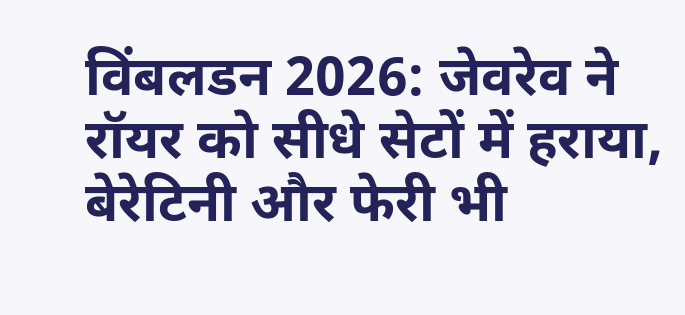विंबलडन 2026: जेवरेव ने रॉयर को सीधे सेटों में हराया, बेरेटिनी और फेरी भी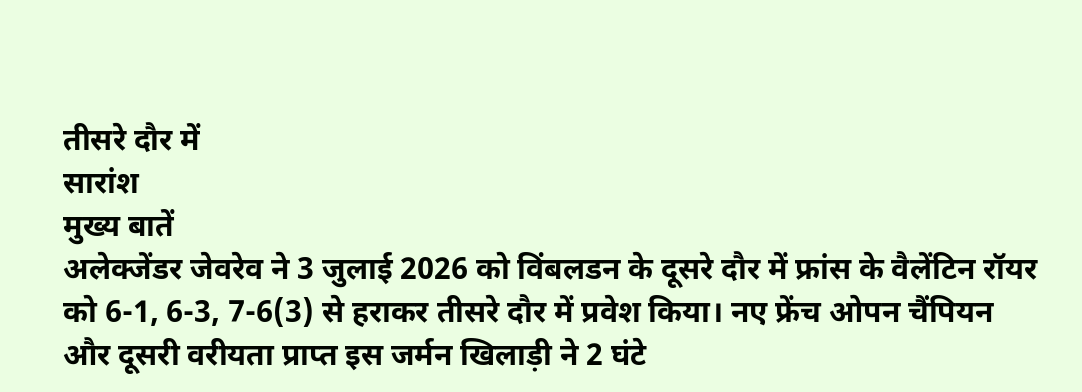तीसरे दौर में
सारांश
मुख्य बातें
अलेक्जेंडर जेवरेव ने 3 जुलाई 2026 को विंबलडन के दूसरे दौर में फ्रांस के वैलेंटिन रॉयर को 6-1, 6-3, 7-6(3) से हराकर तीसरे दौर में प्रवेश किया। नए फ्रेंच ओपन चैंपियन और दूसरी वरीयता प्राप्त इस जर्मन खिलाड़ी ने 2 घंटे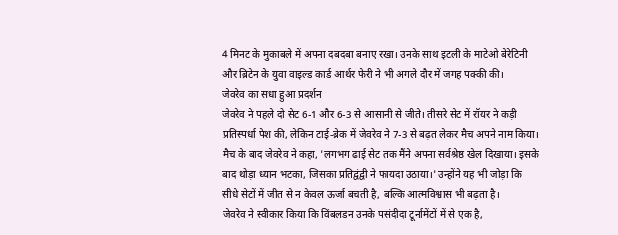4 मिनट के मुकाबले में अपना दबदबा बनाए रखा। उनके साथ इटली के माटेओ बेरेटिनी और ब्रिटेन के युवा वाइल्ड कार्ड आर्थर फेरी ने भी अगले दौर में जगह पक्की की।
जेवरेव का सधा हुआ प्रदर्शन
जेवरेव ने पहले दो सेट 6-1 और 6-3 से आसानी से जीते। तीसरे सेट में रॉयर ने कड़ी प्रतिस्पर्धा पेश की, लेकिन टाई-ब्रेक में जेवरेव ने 7-3 से बढ़त लेकर मैच अपने नाम किया। मैच के बाद जेवरेव ने कहा, 'लगभग ढाई सेट तक मैंने अपना सर्वश्रेष्ठ खेल दिखाया। इसके बाद थोड़ा ध्यान भटका, जिसका प्रतिद्वंद्वी ने फायदा उठाया।' उन्होंने यह भी जोड़ा कि सीधे सेटों में जीत से न केवल ऊर्जा बचती है, बल्कि आत्मविश्वास भी बढ़ता है।
जेवरेव ने स्वीकार किया कि विंबलडन उनके पसंदीदा टूर्नामेंटों में से एक है,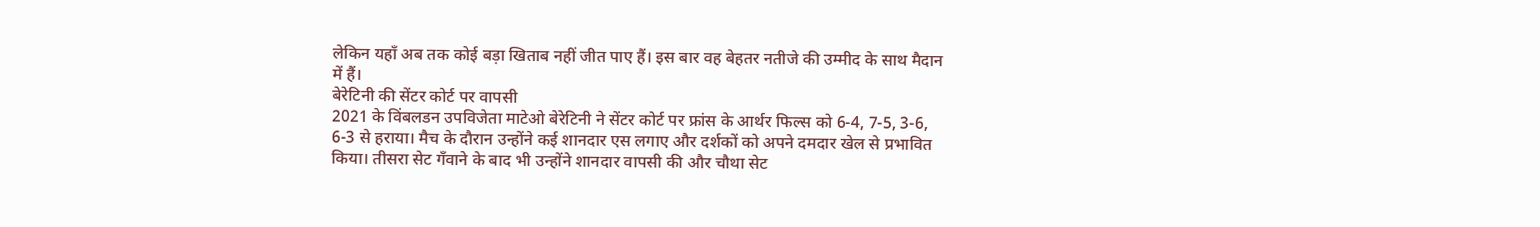लेकिन यहाँ अब तक कोई बड़ा खिताब नहीं जीत पाए हैं। इस बार वह बेहतर नतीजे की उम्मीद के साथ मैदान में हैं।
बेरेटिनी की सेंटर कोर्ट पर वापसी
2021 के विंबलडन उपविजेता माटेओ बेरेटिनी ने सेंटर कोर्ट पर फ्रांस के आर्थर फिल्स को 6-4, 7-5, 3-6, 6-3 से हराया। मैच के दौरान उन्होंने कई शानदार एस लगाए और दर्शकों को अपने दमदार खेल से प्रभावित किया। तीसरा सेट गँवाने के बाद भी उन्होंने शानदार वापसी की और चौथा सेट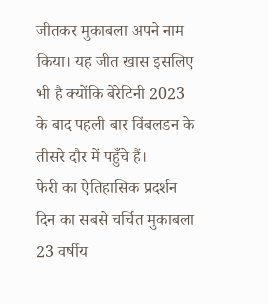जीतकर मुकाबला अपने नाम किया। यह जीत खास इसलिए भी है क्योंकि बेरेटिनी 2023 के बाद पहली बार विंबलडन के तीसरे दौर में पहुँचे हैं।
फेरी का ऐतिहासिक प्रदर्शन
दिन का सबसे चर्चित मुकाबला 23 वर्षीय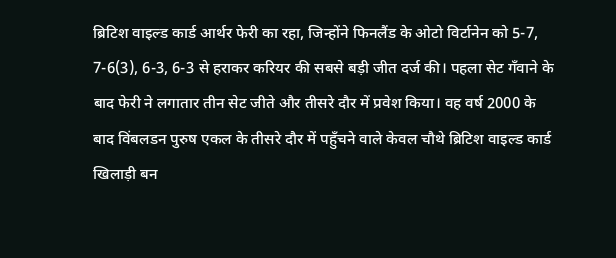ब्रिटिश वाइल्ड कार्ड आर्थर फेरी का रहा, जिन्होंने फिनलैंड के ओटो विर्टानेन को 5-7, 7-6(3), 6-3, 6-3 से हराकर करियर की सबसे बड़ी जीत दर्ज की। पहला सेट गँवाने के बाद फेरी ने लगातार तीन सेट जीते और तीसरे दौर में प्रवेश किया। वह वर्ष 2000 के बाद विंबलडन पुरुष एकल के तीसरे दौर में पहुँचने वाले केवल चौथे ब्रिटिश वाइल्ड कार्ड खिलाड़ी बन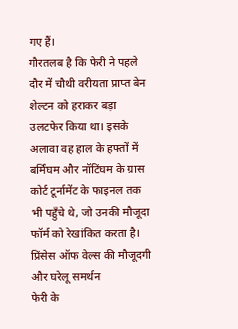गए हैं।
गौरतलब है कि फेरी ने पहले दौर में चौथी वरीयता प्राप्त बेन शेल्टन को हराकर बड़ा उलटफेर किया था। इसके अलावा वह हाल के हफ्तों में बर्मिंघम और नॉटिंघम के ग्रास कोर्ट टूर्नामेंट के फाइनल तक भी पहुँचे थे, जो उनकी मौजूदा फॉर्म को रेखांकित करता है।
प्रिंसेस ऑफ वेल्स की मौजूदगी और घरेलू समर्थन
फेरी के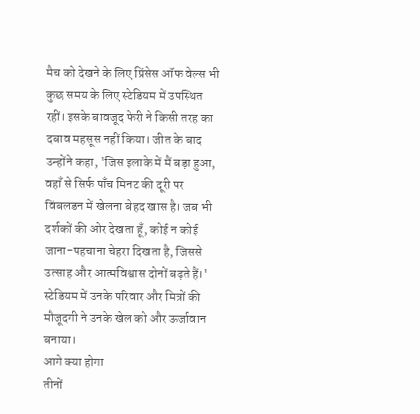मैच को देखने के लिए प्रिंसेस ऑफ वेल्स भी कुछ समय के लिए स्टेडियम में उपस्थित रहीं। इसके बावजूद फेरी ने किसी तरह का दबाव महसूस नहीं किया। जीत के बाद उन्होंने कहा, 'जिस इलाके में मैं बड़ा हुआ, वहाँ से सिर्फ पाँच मिनट की दूरी पर विंबलडन में खेलना बेहद खास है। जब भी दर्शकों की ओर देखता हूँ, कोई न कोई जाना-पहचाना चेहरा दिखता है, जिससे उत्साह और आत्मविश्वास दोनों बढ़ते हैं।' स्टेडियम में उनके परिवार और मित्रों की मौजूदगी ने उनके खेल को और ऊर्जावान बनाया।
आगे क्या होगा
तीनों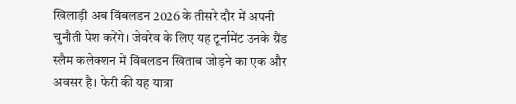खिलाड़ी अब विंबलडन 2026 के तीसरे दौर में अपनी चुनौती पेश करेंगे। जेवरेव के लिए यह टूर्नामेंट उनके ग्रैंड स्लैम कलेक्शन में विंबलडन खिताब जोड़ने का एक और अवसर है। फेरी की यह यात्रा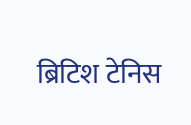ब्रिटिश टेनिस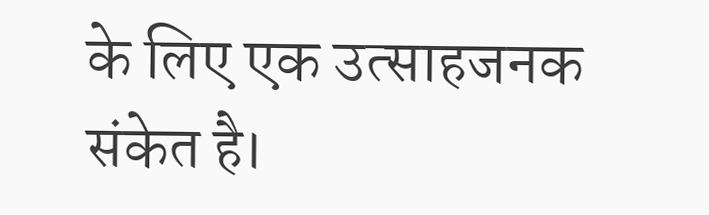के लिए एक उत्साहजनक संकेत है।